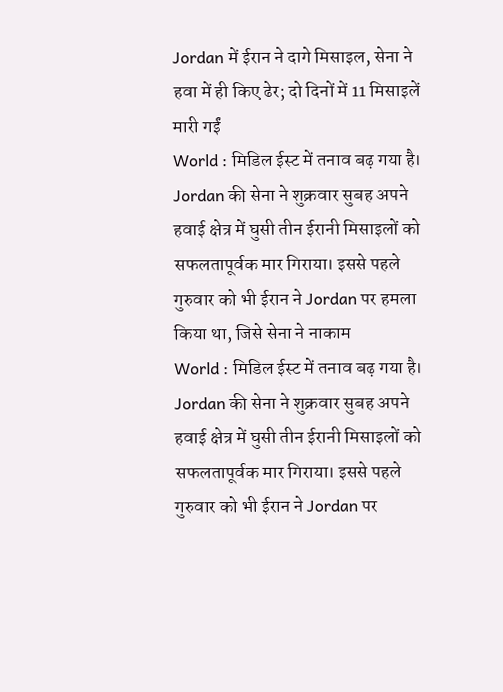Jordan में ईरान ने दागे मिसाइल, सेना ने हवा में ही किए ढेर; दो दिनों में 11 मिसाइलें मारी गईं
World : मिडिल ईस्ट में तनाव बढ़ गया है। Jordan की सेना ने शुक्रवार सुबह अपने हवाई क्षेत्र में घुसी तीन ईरानी मिसाइलों को सफलतापूर्वक मार गिराया। इससे पहले गुरुवार को भी ईरान ने Jordan पर हमला किया था, जिसे सेना ने नाकाम
World : मिडिल ईस्ट में तनाव बढ़ गया है। Jordan की सेना ने शुक्रवार सुबह अपने हवाई क्षेत्र में घुसी तीन ईरानी मिसाइलों को सफलतापूर्वक मार गिराया। इससे पहले गुरुवार को भी ईरान ने Jordan पर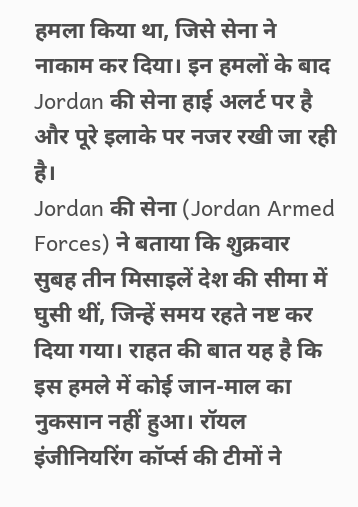हमला किया था, जिसे सेना ने नाकाम कर दिया। इन हमलों के बाद Jordan की सेना हाई अलर्ट पर है और पूरे इलाके पर नजर रखी जा रही है।
Jordan की सेना (Jordan Armed Forces) ने बताया कि शुक्रवार सुबह तीन मिसाइलें देश की सीमा में घुसी थीं, जिन्हें समय रहते नष्ट कर दिया गया। राहत की बात यह है कि इस हमले में कोई जान-माल का नुकसान नहीं हुआ। रॉयल इंजीनियरिंग कॉर्प्स की टीमों ने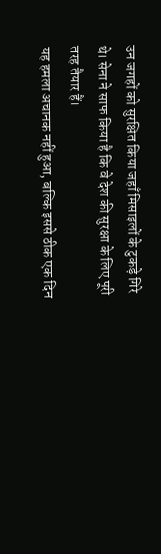उन जगहों को सुरक्षित किया जहाँ मिसाइलों के टुकड़े गिरे थे। सेना ने साफ किया है कि वे देश की सुरक्षा के लिए पूरी तरह तैयार हैं।
यह हमला अचानक नहीं हुआ, बल्कि इससे ठीक एक दिन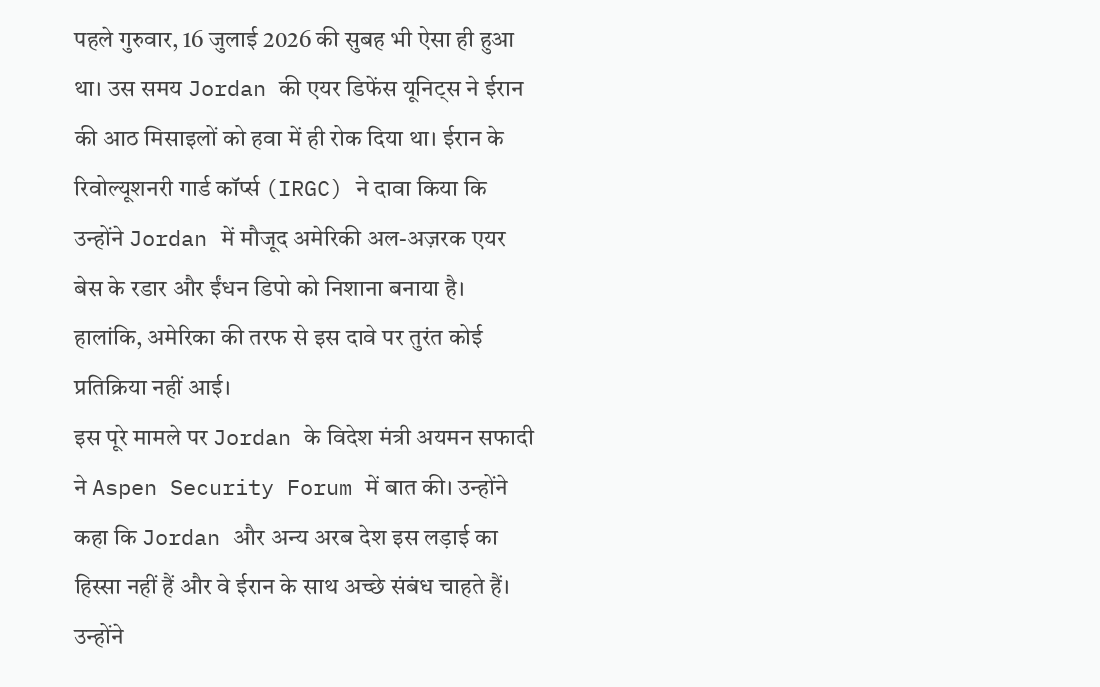पहले गुरुवार, 16 जुलाई 2026 की सुबह भी ऐसा ही हुआ था। उस समय Jordan की एयर डिफेंस यूनिट्स ने ईरान की आठ मिसाइलों को हवा में ही रोक दिया था। ईरान के रिवोल्यूशनरी गार्ड कॉर्प्स (IRGC) ने दावा किया कि उन्होंने Jordan में मौजूद अमेरिकी अल-अज़रक एयर बेस के रडार और ईंधन डिपो को निशाना बनाया है। हालांकि, अमेरिका की तरफ से इस दावे पर तुरंत कोई प्रतिक्रिया नहीं आई।
इस पूरे मामले पर Jordan के विदेश मंत्री अयमन सफादी ने Aspen Security Forum में बात की। उन्होंने कहा कि Jordan और अन्य अरब देश इस लड़ाई का हिस्सा नहीं हैं और वे ईरान के साथ अच्छे संबंध चाहते हैं। उन्होंने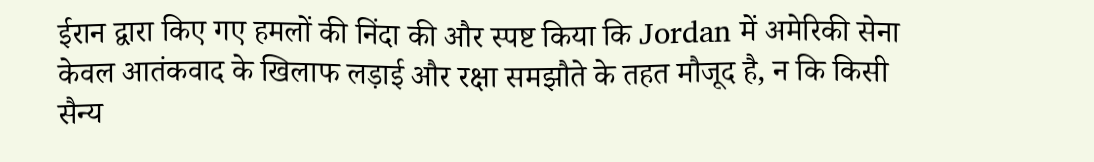ईरान द्वारा किए गए हमलों की निंदा की और स्पष्ट किया कि Jordan में अमेरिकी सेना केवल आतंकवाद के खिलाफ लड़ाई और रक्षा समझौते के तहत मौजूद है, न कि किसी सैन्य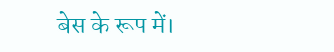बेस के रूप में।